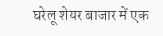घरेलू शेयर बाजार में एक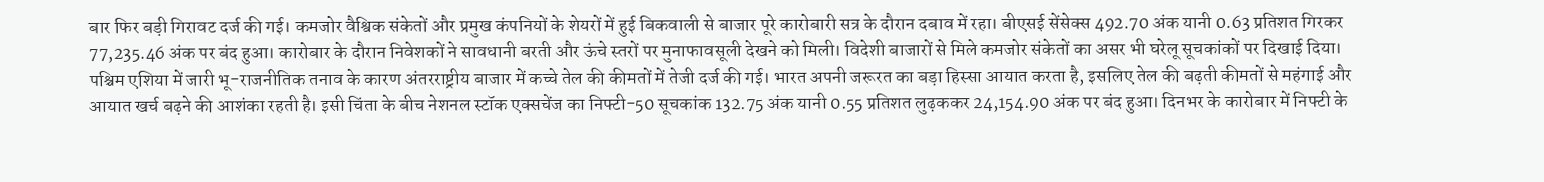बार फिर बड़ी गिरावट दर्ज की गई। कमजोर वैश्विक संकेतों और प्रमुख कंपनियों के शेयरों में हुई बिकवाली से बाजार पूरे कारोबारी सत्र के दौरान दबाव में रहा। बीएसई सेंसेक्स 492.70 अंक यानी 0.63 प्रतिशत गिरकर 77,235.46 अंक पर बंद हुआ। कारोबार के दौरान निवेशकों ने सावधानी बरती और ऊंचे स्तरों पर मुनाफावसूली देखने को मिली। विदेशी बाजारों से मिले कमजोर संकेतों का असर भी घरेलू सूचकांकों पर दिखाई दिया।
पश्चिम एशिया में जारी भू-राजनीतिक तनाव के कारण अंतरराष्ट्रीय बाजार में कच्चे तेल की कीमतों में तेजी दर्ज की गई। भारत अपनी जरूरत का बड़ा हिस्सा आयात करता है, इसलिए तेल की बढ़ती कीमतों से महंगाई और आयात खर्च बढ़ने की आशंका रहती है। इसी चिंता के बीच नेशनल स्टॉक एक्सचेंज का निफ्टी-50 सूचकांक 132.75 अंक यानी 0.55 प्रतिशत लुढ़ककर 24,154.90 अंक पर बंद हुआ। दिनभर के कारोबार में निफ्टी के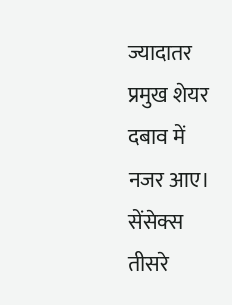ज्यादातर प्रमुख शेयर दबाव में नजर आए।
सेंसेक्स तीसरे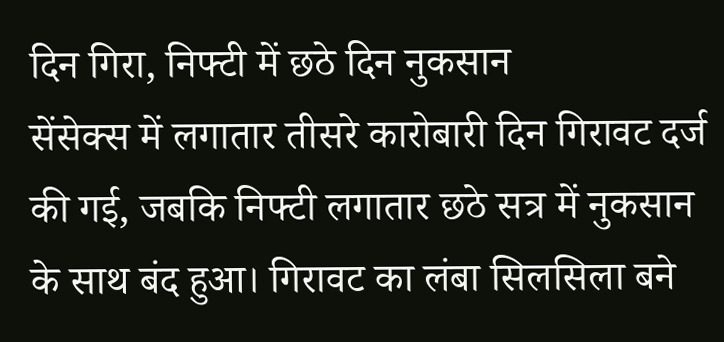दिन गिरा, निफ्टी में छठे दिन नुकसान
सेंसेक्स में लगातार तीसरे कारोबारी दिन गिरावट दर्ज की गई, जबकि निफ्टी लगातार छठे सत्र में नुकसान के साथ बंद हुआ। गिरावट का लंबा सिलसिला बने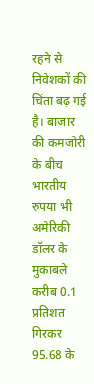रहने से निवेशकों की चिंता बढ़ गई है। बाजार की कमजोरी के बीच भारतीय रुपया भी अमेरिकी डॉलर के मुकाबले करीब 0.1 प्रतिशत गिरकर 95.68 के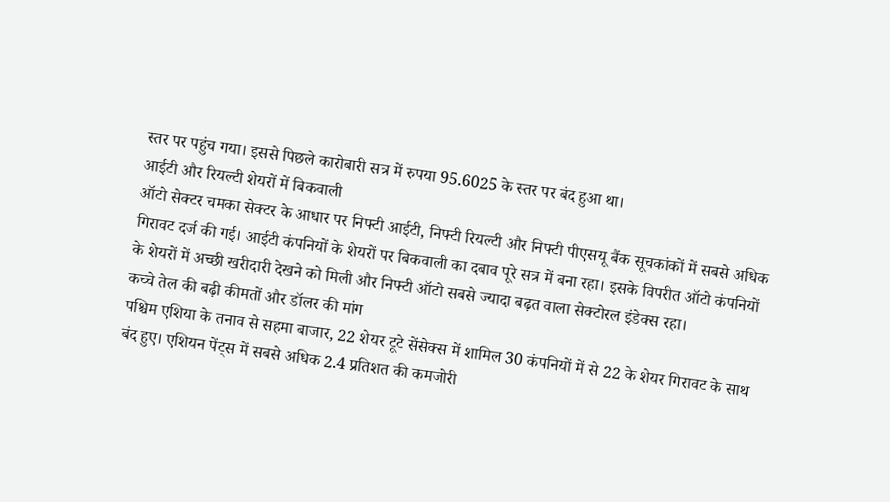स्तर पर पहुंच गया। इससे पिछले कारोबारी सत्र में रुपया 95.6025 के स्तर पर बंद हुआ था।
आईटी और रियल्टी शेयरों में बिकवाली
ऑटो सेक्टर चमका सेक्टर के आधार पर निफ्टी आईटी, निफ्टी रियल्टी और निफ्टी पीएसयू बैंक सूचकांकों में सबसे अधिक गिरावट दर्ज की गई। आईटी कंपनियों के शेयरों पर बिकवाली का दबाव पूरे सत्र में बना रहा। इसके विपरीत ऑटो कंपनियों के शेयरों में अच्छी खरीदारी देखने को मिली और निफ्टी ऑटो सबसे ज्यादा बढ़त वाला सेक्टोरल इंडेक्स रहा।
कच्चे तेल की बढ़ी कीमतों और डॉलर की मांग
पश्चिम एशिया के तनाव से सहमा बाजार, 22 शेयर टूटे सेंसेक्स में शामिल 30 कंपनियों में से 22 के शेयर गिरावट के साथ बंद हुए। एशियन पेंट्स में सबसे अधिक 2.4 प्रतिशत की कमजोरी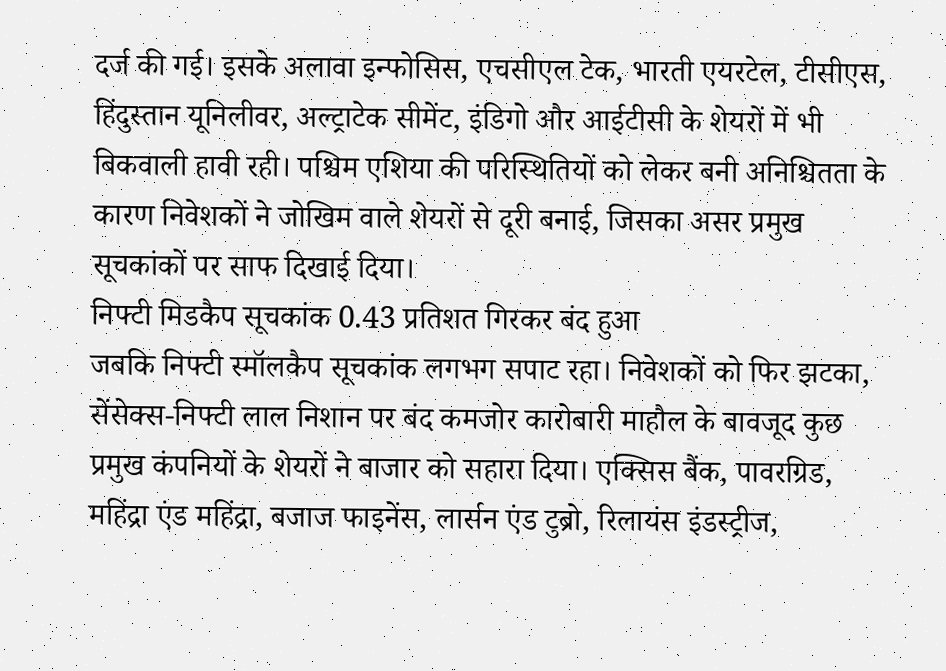दर्ज की गई। इसके अलावा इन्फोसिस, एचसीएल टेक, भारती एयरटेल, टीसीएस, हिंदुस्तान यूनिलीवर, अल्ट्राटेक सीमेंट, इंडिगो और आईटीसी के शेयरों में भी बिकवाली हावी रही। पश्चिम एशिया की परिस्थितियों को लेकर बनी अनिश्चितता के कारण निवेशकों ने जोखिम वाले शेयरों से दूरी बनाई, जिसका असर प्रमुख सूचकांकों पर साफ दिखाई दिया।
निफ्टी मिडकैप सूचकांक 0.43 प्रतिशत गिरकर बंद हुआ
जबकि निफ्टी स्मॉलकैप सूचकांक लगभग सपाट रहा। निवेशकों को फिर झटका, सेंसेक्स-निफ्टी लाल निशान पर बंद कमजोर कारोबारी माहौल के बावजूद कुछ प्रमुख कंपनियों के शेयरों ने बाजार को सहारा दिया। एक्सिस बैंक, पावरग्रिड, महिंद्रा एंड महिंद्रा, बजाज फाइनेंस, लार्सन एंड टुब्रो, रिलायंस इंडस्ट्रीज,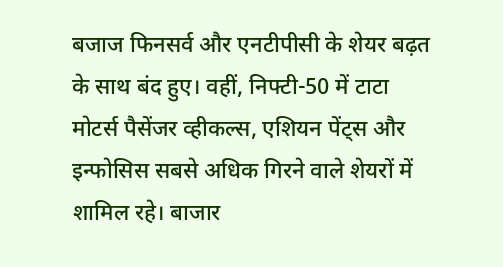बजाज फिनसर्व और एनटीपीसी के शेयर बढ़त के साथ बंद हुए। वहीं, निफ्टी-50 में टाटा मोटर्स पैसेंजर व्हीकल्स, एशियन पेंट्स और इन्फोसिस सबसे अधिक गिरने वाले शेयरों में शामिल रहे। बाजार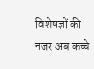विशेषज्ञों की नजर अब कच्चे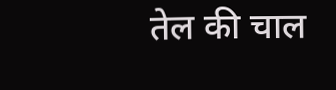तेल की चाल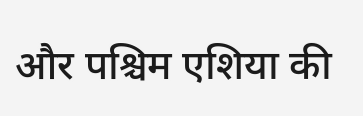और पश्चिम एशिया की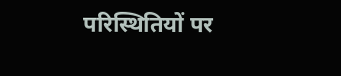परिस्थितियों पर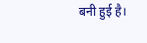बनी हुई है।